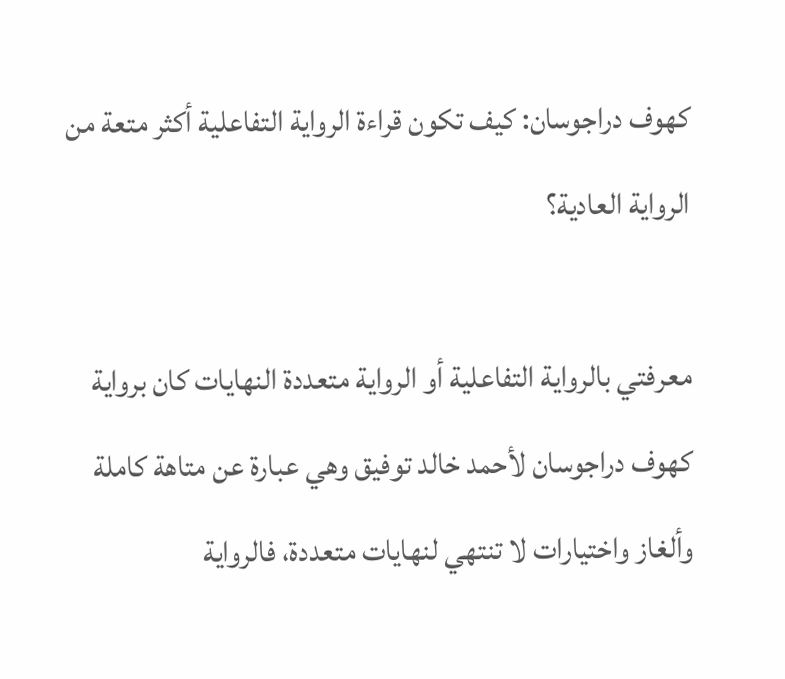كهوف دراجوسان: كيف تكون قراءة الرواية التفاعلية أكثر متعة من الرواية العادية؟

معرفتي بالرواية التفاعلية أو الرواية متعددة النهايات كان برواية كهوف دراجوسان لأحمد خالد توفيق وهي عبارة عن متاهة كاملة وألغاز واختيارات لا تنتهي لنهايات متعددة، فالرواية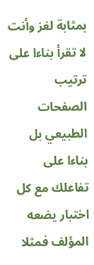بمثابة لغز وأنت لا تقرأ بناءا على ترتيب الصفحات الطبيعي بل بناءا على تفاعلك مع كل اختبار يضعه المؤلف فمثلا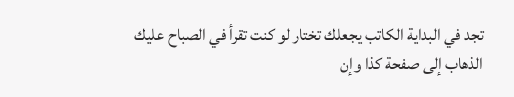تجد في البداية الكاتب يجعلك تختار لو كنت تقرأ في الصباح عليك الذهاب إلى صفحة كذا وإن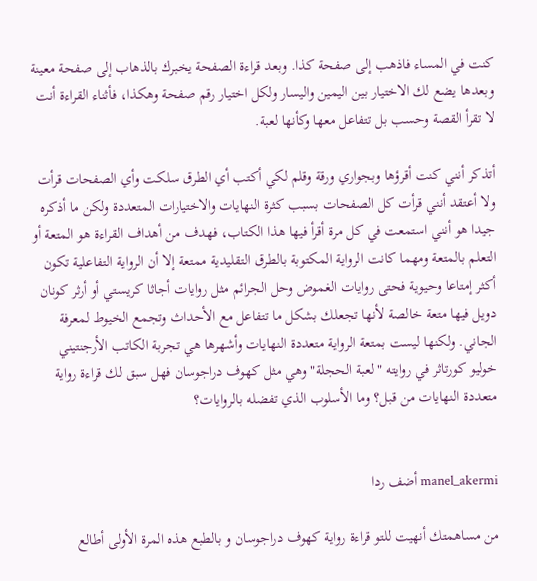كنت في المساء فاذهب إلى صفحة كذا. وبعد قراءة الصفحة يخبرك بالذهاب إلى صفحة معينة وبعدها يضع لك الاختيار بين اليمين واليسار ولكل اختيار رقم صفحة وهكذا، فأثناء القراءة أنت لا تقرأ القصة وحسب بل تتفاعل معها وكأنها لعبة.

أتذكر أنني كنت أقرؤها وبجواري ورقة وقلم لكي أكتب أي الطرق سلكت وأي الصفحات قرأت ولا أعتقد أنني قرأت كل الصفحات بسبب كثرة النهايات والاختيارات المتعددة ولكن ما أذكره جيدا هو أنني استمعت في كل مرة أقرأ فيها هذا الكتاب، فهدف من أهداف القراءة هو المتعة أو التعلم بالمتعة ومهما كانت الرواية المكتوبة بالطرق التقليدية ممتعة إلا أن الرواية التفاعلية تكون أكثر إمتاعا وحيوية فحتى روايات الغموض وحل الجرائم مثل روايات أجاثا كريستي أو أرثر كونان دويل فيها متعة خالصة لأنها تجعلك بشكل ما تتفاعل مع الأحداث وتجمع الخيوط لمعرفة الجاني. ولكنها ليست بمتعة الرواية متعددة النهايات وأشهرها هي تجربة الكاتب الأرجنتيني خوليو كورتاثر في روايته "لعبة الحجلة" وهي مثل كهوف دراجوسان فهل سبق لك قراءة رواية متعددة النهايات من قبل؟ وما الأسلوب الذي تفضله بالروايات؟


manel_akermi أضف ردا

من مساهمتك أنهيت للتو قراءة رواية كهوف دراجوسان و بالطبع هذه المرة الأولى أطالع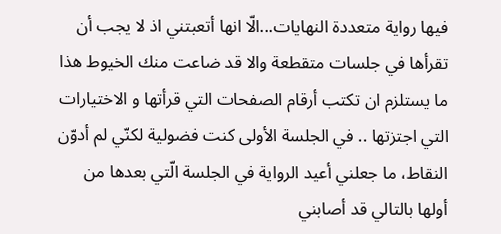فيها رواية متعددة النهايات...الّا انها أتعبتني اذ لا يجب أن تقرأها في جلسات متقطعة والا قد ضاعت منك الخيوط هذا ما يستلزم ان تكتب أرقام الصفحات التي قرأتها و الاختيارات التي اجتزتها .. في الجلسة الأولى كنت فضولية لكنّي لم أدوّن النقاط، ما جعلني أعيد الرواية في الجلسة الّتي بعدها من أولها بالتالي قد أصابني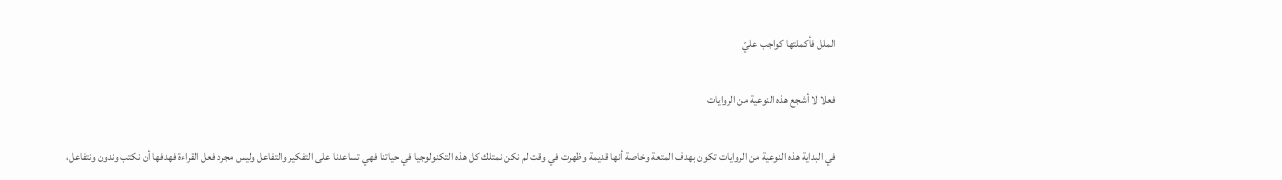الملل فأكملتها كواجب عليّ

فعلا لا أشجع هذه النوعية من الروايات

في البداية هذه النوعية من الروايات تكون بهدف المتعة وخاصة أنها قديمة وظهرت في وقت لم نكن نمتلك كل هذه التكنولوجيا في حياتنا فهي تساعدنا على التفكير والتفاعل وليس مجرد فعل القراءة فهدفها أن نكتب وندون ونتفاعل،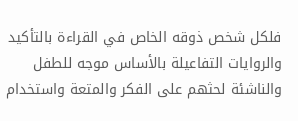فلكل شخص ذوقه الخاص في القراءة بالتأكيد والروايات التفاعيلة بالأساس موجه للطفل والناشئة لحثهم على الفكر والمتعة واستخدام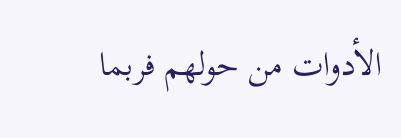الأدوات من حولهم فربما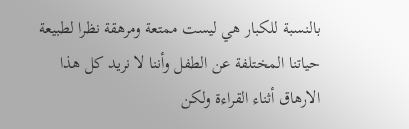بالنسبة للكبار هي ليست ممتعة ومرهقة نظرا لطبيعة حياتنا المختلفة عن الطفل وأننا لا نريد كل هذا الارهاق أثناء القراءة ولكن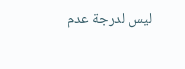ليس لدرجة عدم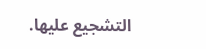التشجيع عليها.